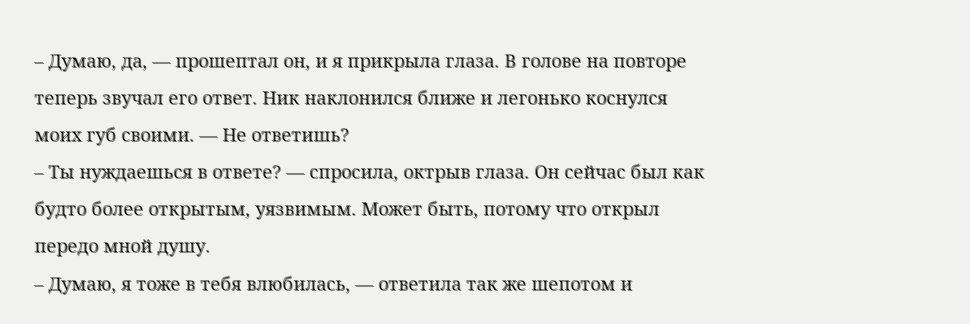– Думаю, да, ― прошептал он, и я прикрыла глаза. В голове на повторе теперь звучал его ответ. Ник наклонился ближе и легонько коснулся моих губ своими. ― Не ответишь?
– Ты нуждаешься в ответе? ― спросила, октрыв глаза. Он сейчас был как будто более открытым, уязвимым. Может быть, потому что открыл передо мной душу.
– Думаю, я тоже в тебя влюбилась, ― ответила так же шепотом и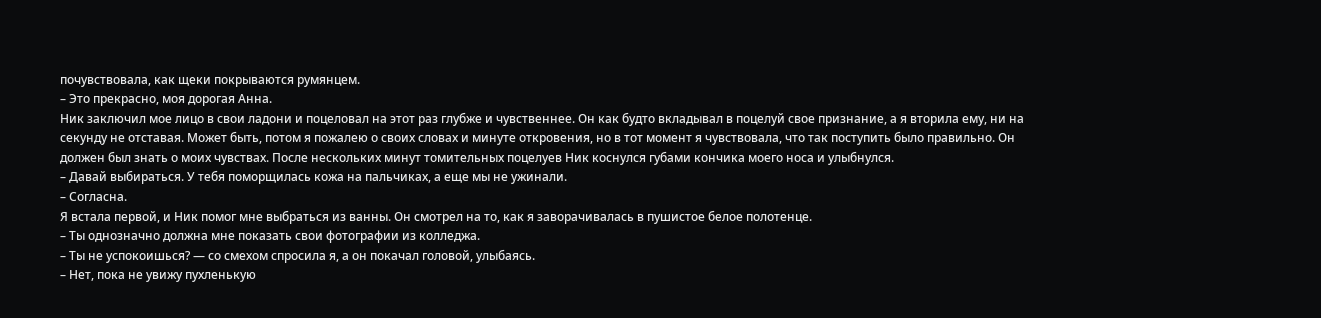почувствовала, как щеки покрываются румянцем.
– Это прекрасно, моя дорогая Анна.
Ник заключил мое лицо в свои ладони и поцеловал на этот раз глубже и чувственнее. Он как будто вкладывал в поцелуй свое признание, а я вторила ему, ни на секунду не отставая. Может быть, потом я пожалею о своих словах и минуте откровения, но в тот момент я чувствовала, что так поступить было правильно. Он должен был знать о моих чувствах. После нескольких минут томительных поцелуев Ник коснулся губами кончика моего носа и улыбнулся.
– Давай выбираться. У тебя поморщилась кожа на пальчиках, а еще мы не ужинали.
– Согласна.
Я встала первой, и Ник помог мне выбраться из ванны. Он смотрел на то, как я заворачивалась в пушистое белое полотенце.
– Ты однозначно должна мне показать свои фотографии из колледжа.
– Ты не успокоишься? ― со смехом спросила я, а он покачал головой, улыбаясь.
– Нет, пока не увижу пухленькую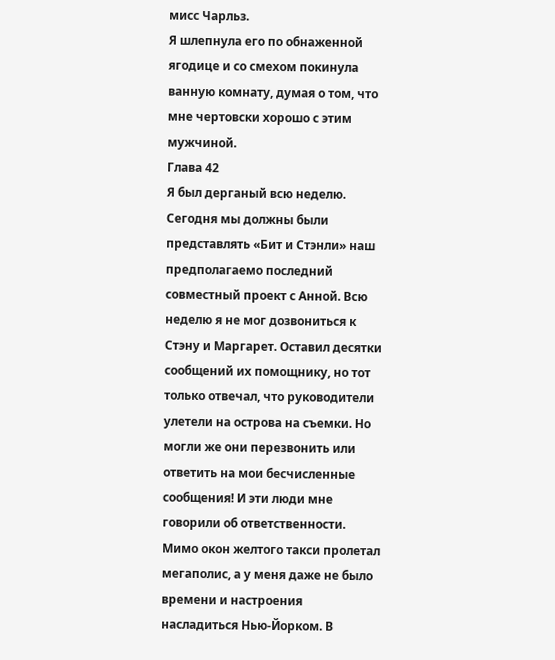мисс Чарльз.
Я шлепнула его по обнаженной ягодице и со смехом покинула ванную комнату, думая о том, что мне чертовски хорошо с этим мужчиной.
Глава 42
Я был дерганый всю неделю. Сегодня мы должны были представлять «Бит и Стэнли» наш предполагаемо последний совместный проект с Анной. Всю неделю я не мог дозвониться к Стэну и Маргарет. Оставил десятки сообщений их помощнику, но тот только отвечал, что руководители улетели на острова на съемки. Но могли же они перезвонить или ответить на мои бесчисленные сообщения! И эти люди мне говорили об ответственности.
Мимо окон желтого такси пролетал мегаполис, а у меня даже не было времени и настроения насладиться Нью-Йорком. В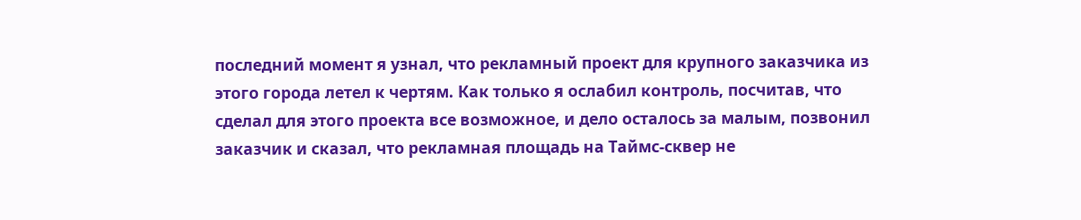последний момент я узнал, что рекламный проект для крупного заказчика из этого города летел к чертям. Как только я ослабил контроль, посчитав, что сделал для этого проекта все возможное, и дело осталось за малым, позвонил заказчик и сказал, что рекламная площадь на Таймс-сквер не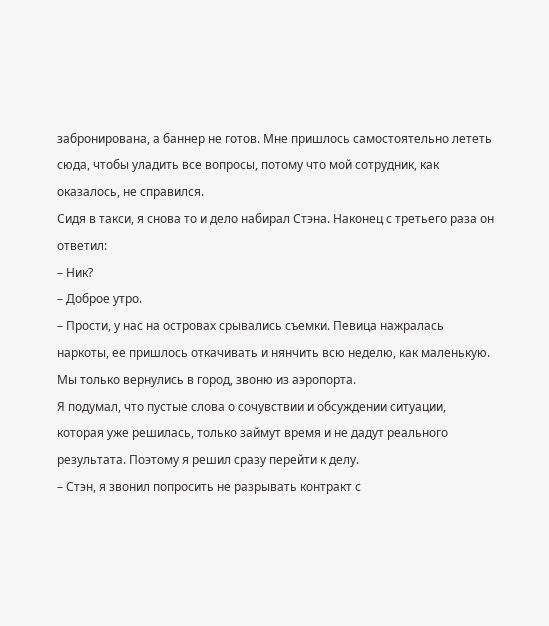забронирована, а баннер не готов. Мне пришлось самостоятельно лететь сюда, чтобы уладить все вопросы, потому что мой сотрудник, как оказалось, не справился.
Сидя в такси, я снова то и дело набирал Стэна. Наконец с третьего раза он ответил:
– Ник?
– Доброе утро.
– Прости, у нас на островах срывались съемки. Певица нажралась наркоты, ее пришлось откачивать и нянчить всю неделю, как маленькую. Мы только вернулись в город, звоню из аэропорта.
Я подумал, что пустые слова о сочувствии и обсуждении ситуации, которая уже решилась, только займут время и не дадут реального результата. Поэтому я решил сразу перейти к делу.
– Стэн, я звонил попросить не разрывать контракт с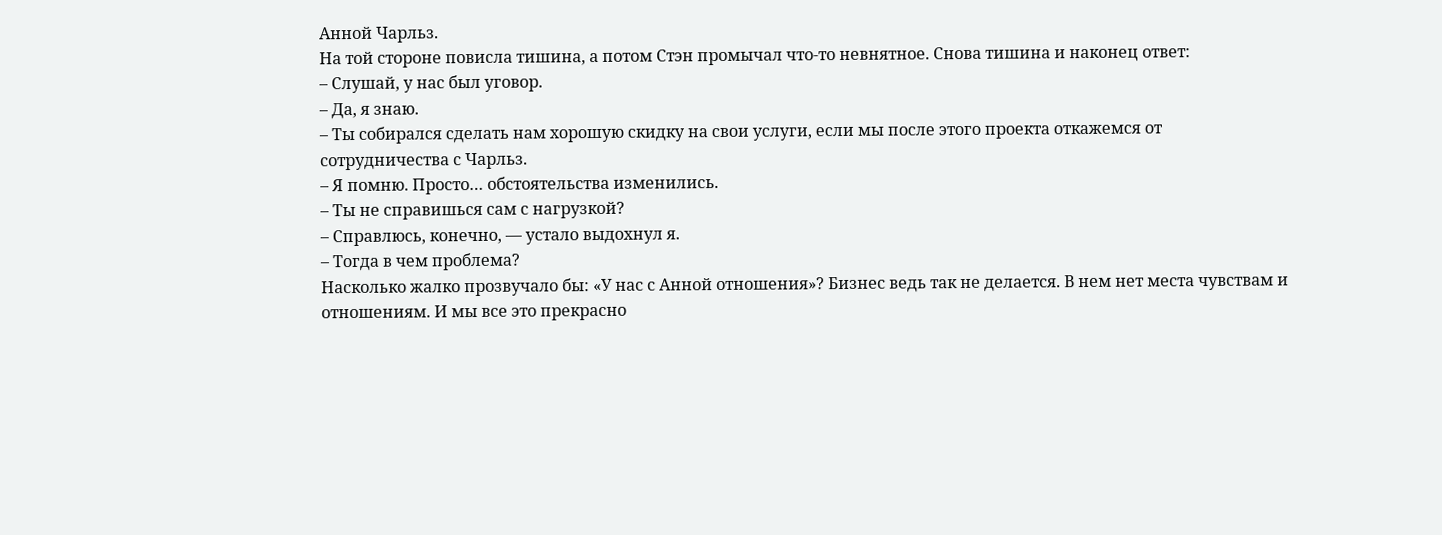Анной Чарльз.
На той стороне повисла тишина, а потом Стэн промычал что-то невнятное. Снова тишина и наконец ответ:
– Слушай, у нас был уговор.
– Да, я знаю.
– Ты собирался сделать нам хорошую скидку на свои услуги, если мы после этого проекта откажемся от сотрудничества с Чарльз.
– Я помню. Просто… обстоятельства изменились.
– Ты не справишься сам с нагрузкой?
– Справлюсь, конечно, ― устало выдохнул я.
– Тогда в чем проблема?
Насколько жалко прозвучало бы: «У нас с Анной отношения»? Бизнес ведь так не делается. В нем нет места чувствам и отношениям. И мы все это прекрасно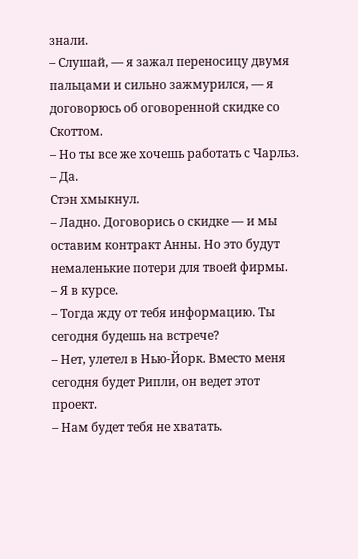знали.
– Слушай, ― я зажал переносицу двумя пальцами и сильно зажмурился, ― я договорюсь об оговоренной скидке со Скоттом.
– Но ты все же хочешь работать с Чарльз.
– Да.
Стэн хмыкнул.
– Ладно. Договорись о скидке ― и мы оставим контракт Анны. Но это будут немаленькие потери для твоей фирмы.
– Я в курсе.
– Тогда жду от тебя информацию. Ты сегодня будешь на встрече?
– Нет, улетел в Нью-Йорк. Вместо меня сегодня будет Рипли, он ведет этот проект.
– Нам будет тебя не хватать.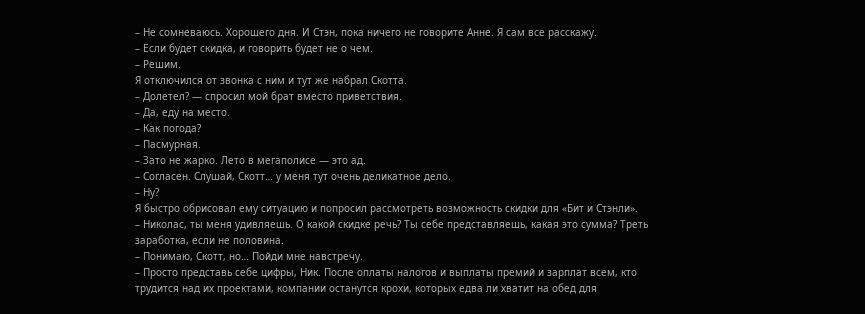– Не сомневаюсь. Хорошего дня. И Стэн, пока ничего не говорите Анне. Я сам все расскажу.
– Если будет скидка, и говорить будет не о чем.
– Решим.
Я отключился от звонка с ним и тут же набрал Скотта.
– Долетел? ― спросил мой брат вместо приветствия.
– Да, еду на место.
– Как погода?
– Пасмурная.
– Зато не жарко. Лето в мегаполисе ― это ад.
– Согласен. Слушай, Скотт… у меня тут очень деликатное дело.
– Ну?
Я быстро обрисовал ему ситуацию и попросил рассмотреть возможность скидки для «Бит и Стэнли».
– Николас, ты меня удивляешь. О какой скидке речь? Ты себе представляешь, какая это сумма? Треть заработка, если не половина.
– Понимаю, Скотт, но… Пойди мне навстречу.
– Просто представь себе цифры, Ник. После оплаты налогов и выплаты премий и зарплат всем, кто трудится над их проектами, компании останутся крохи, которых едва ли хватит на обед для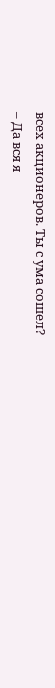всех акционеров. Ты с ума сошел?
– Да вся я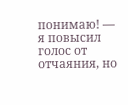понимаю! ― я повысил голос от отчаяния, но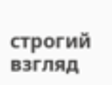строгий взгляд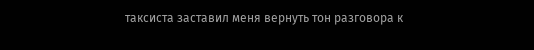таксиста заставил меня вернуть тон разговора к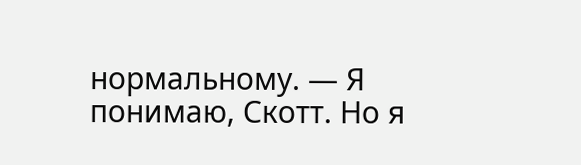нормальному. ― Я понимаю, Скотт. Но я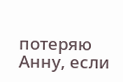потеряю Анну, если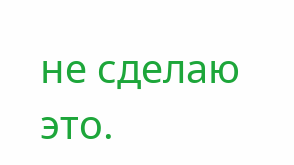не сделаю это.